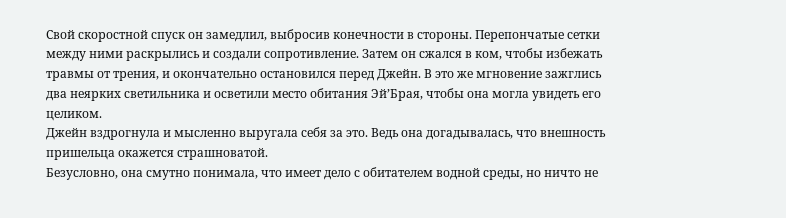Свой скоростной спуск он замедлил, выбросив конечности в стороны. Перепончатые сетки между ними раскрылись и создали сопротивление. Затем он сжался в ком, чтобы избежать травмы от трения, и окончательно остановился перед Джейн. В это же мгновение зажглись два неярких светильника и осветили место обитания Эй’Брая, чтобы она могла увидеть его целиком.
Джейн вздрогнула и мысленно выругала себя за это. Ведь она догадывалась, что внешность пришельца окажется страшноватой.
Безусловно, она смутно понимала, что имеет дело с обитателем водной среды, но ничто не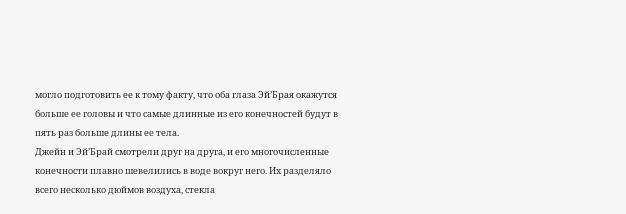могло подготовить ее к тому факту, что оба глаза Эй’Брая окажутся больше ее головы и что самые длинные из его конечностей будут в пять раз больше длины ее тела.
Джейн и Эй’Брай смотрели друг на друга, и его многочисленные конечности плавно шевелились в воде вокруг него. Их разделяло всего несколько дюймов воздуха, стекла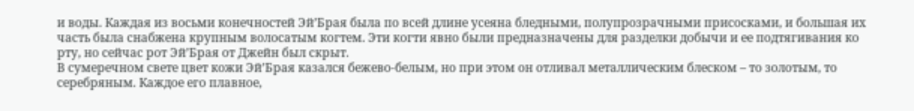и воды. Каждая из восьми конечностей Эй’Брая была по всей длине усеяна бледными, полупрозрачными присосками, и большая их часть была снабжена крупным волосатым когтем. Эти когти явно были предназначены для разделки добычи и ее подтягивания ко рту, но сейчас рот Эй’Брая от Джейн был скрыт.
В сумеречном свете цвет кожи Эй’Брая казался бежево-белым, но при этом он отливал металлическим блеском – то золотым, то серебряным. Каждое его плавное,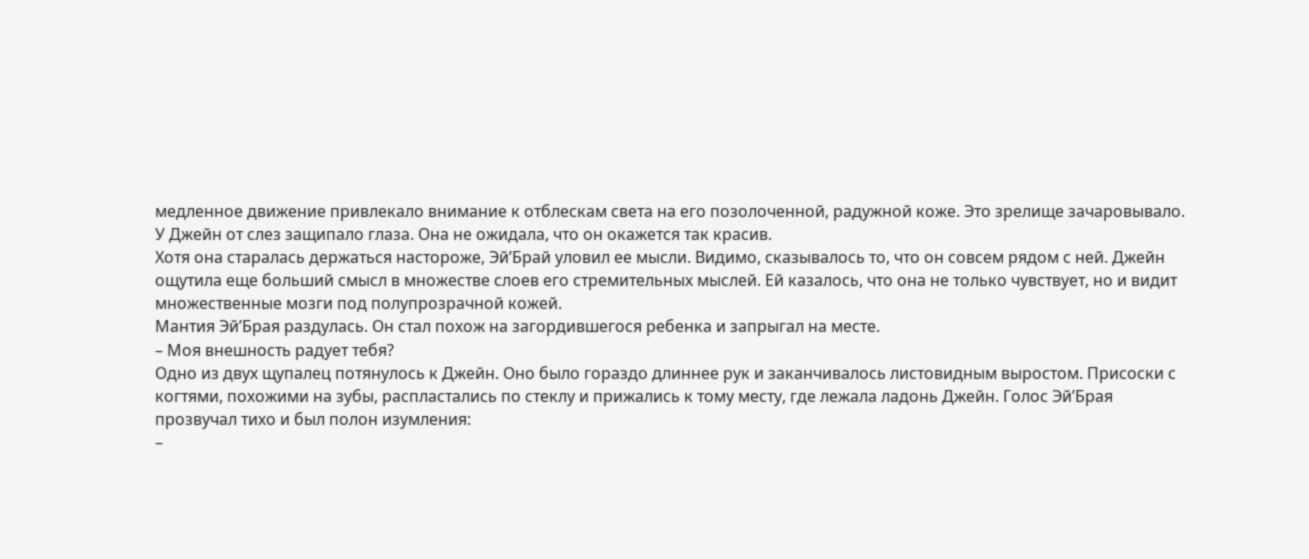медленное движение привлекало внимание к отблескам света на его позолоченной, радужной коже. Это зрелище зачаровывало.
У Джейн от слез защипало глаза. Она не ожидала, что он окажется так красив.
Хотя она старалась держаться настороже, Эй’Брай уловил ее мысли. Видимо, сказывалось то, что он совсем рядом с ней. Джейн ощутила еще больший смысл в множестве слоев его стремительных мыслей. Ей казалось, что она не только чувствует, но и видит множественные мозги под полупрозрачной кожей.
Мантия Эй’Брая раздулась. Он стал похож на загордившегося ребенка и запрыгал на месте.
– Моя внешность радует тебя?
Одно из двух щупалец потянулось к Джейн. Оно было гораздо длиннее рук и заканчивалось листовидным выростом. Присоски с когтями, похожими на зубы, распластались по стеклу и прижались к тому месту, где лежала ладонь Джейн. Голос Эй’Брая прозвучал тихо и был полон изумления:
–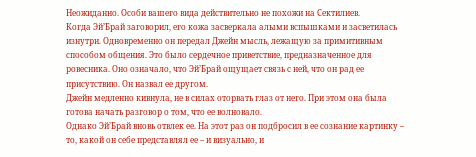Неожиданно. Особи вашего вида действительно не похожи на Сектилиев.
Когда Эй’Брай заговорил, его кожа засверкала алыми вспышками и засветилась изнутри. Одновременно он передал Джейн мысль, лежащую за примитивным способом общения. Это было сердечное приветствие, предназначенное для ровесника. Оно означало, что Эй’Брай ощущает связь с ней, что он рад ее присутствию. Он назвал ее другом.
Джейн медленно кивнула, не в силах оторвать глаз от него. При этом она была готова начать разговор о том, что ее волновало.
Однако Эй’Брай вновь отвлек ее. На этот раз он подбросил в ее сознание картинку – то, какой он себе представлял ее – и визуально, и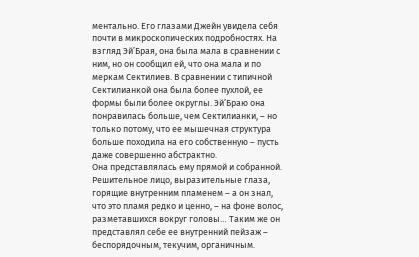ментально. Его глазами Джейн увидела себя почти в микроскопических подробностях. На взгляд Эй’Брая, она была мала в сравнении с ним, но он сообщил ей, что она мала и по меркам Сектилиев. В сравнении с типичной Сектилианкой она была более пухлой, ее формы были более округлы. Эй’Браю она понравилась больше, чем Сектилианки, – но только потому, что ее мышечная структура больше походила на его собственную – пусть даже совершенно абстрактно.
Она представлялась ему прямой и собранной. Решительное лицо, выразительные глаза, горящие внутренним пламенем – а он знал, что это пламя редко и ценно, – на фоне волос, разметавшихся вокруг головы… Таким же он представлял себе ее внутренний пейзаж – беспорядочным, текучим, органичным.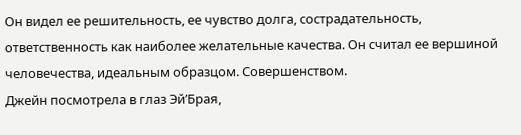Он видел ее решительность, ее чувство долга, сострадательность, ответственность как наиболее желательные качества. Он считал ее вершиной человечества, идеальным образцом. Совершенством.
Джейн посмотрела в глаз Эй’Брая,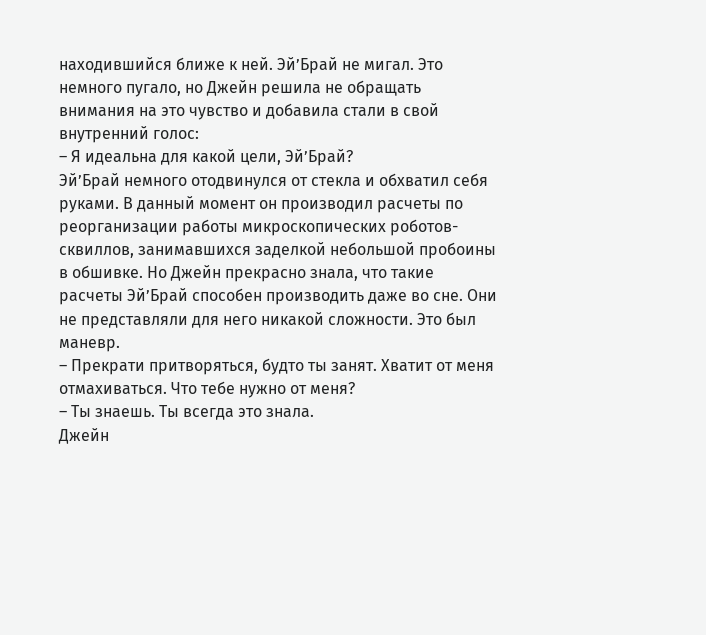находившийся ближе к ней. Эй’Брай не мигал. Это немного пугало, но Джейн решила не обращать внимания на это чувство и добавила стали в свой внутренний голос:
– Я идеальна для какой цели, Эй’Брай?
Эй’Брай немного отодвинулся от стекла и обхватил себя руками. В данный момент он производил расчеты по реорганизации работы микроскопических роботов-сквиллов, занимавшихся заделкой небольшой пробоины в обшивке. Но Джейн прекрасно знала, что такие расчеты Эй’Брай способен производить даже во сне. Они не представляли для него никакой сложности. Это был маневр.
– Прекрати притворяться, будто ты занят. Хватит от меня отмахиваться. Что тебе нужно от меня?
– Ты знаешь. Ты всегда это знала.
Джейн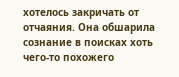хотелось закричать от отчаяния. Она обшарила сознание в поисках хоть чего-то похожего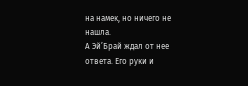на намек, но ничего не нашла.
А Эй’Брай ждал от нее ответа. Его руки и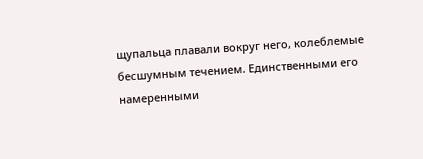щупальца плавали вокруг него, колеблемые бесшумным течением. Единственными его намеренными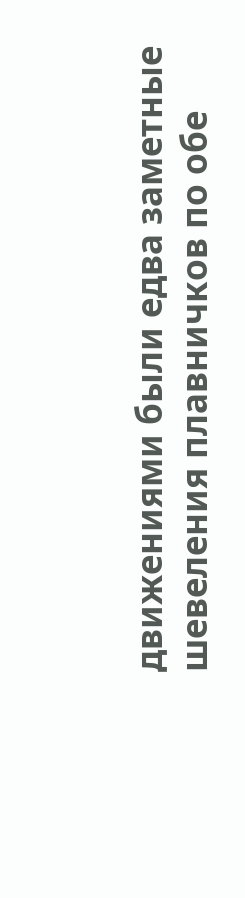движениями были едва заметные шевеления плавничков по обе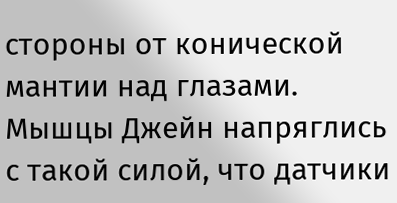стороны от конической мантии над глазами.
Мышцы Джейн напряглись с такой силой, что датчики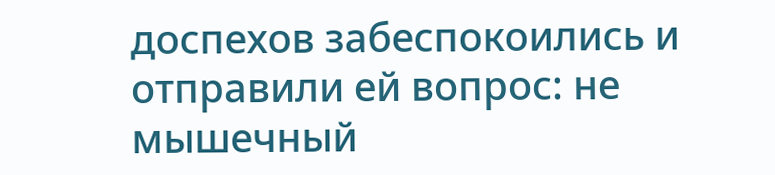доспехов забеспокоились и отправили ей вопрос: не мышечный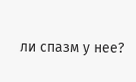ли спазм у нее?